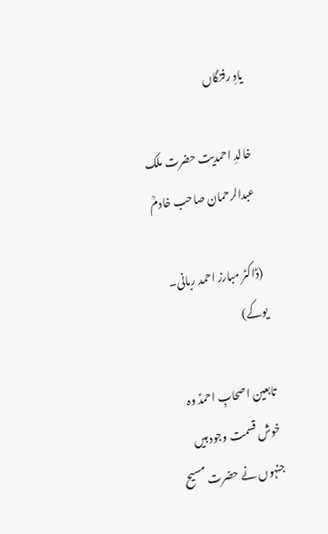یادِ رفتگاں

خالدِ احمديت حضرت ملک عبدالرحمان صاحب خادمؒ

(ڈاکٹر مبارز احمد ربانی۔ یوکے)

تابعین اصحابِ احمدؑ وہ خوش قسمت وجود ہيں جنہوں نے حضرت مسیح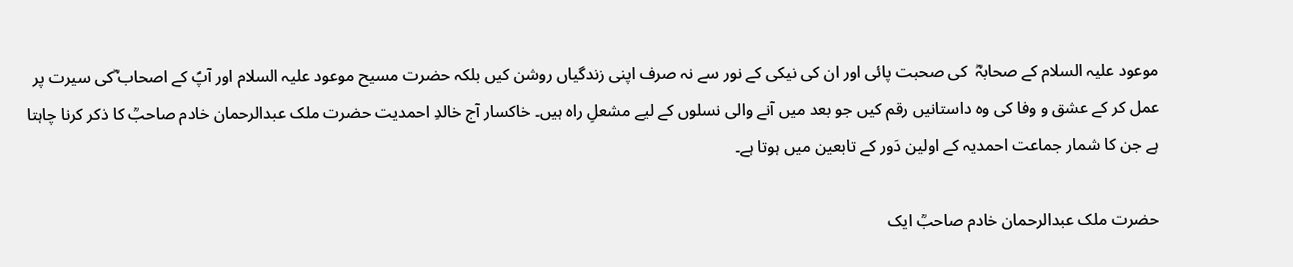موعود عليہ السلام کے صحابہؓ  کی صحبت پائی اور ان کی نيکی کے نور سے نہ صرف اپنی زندگياں روشن کيں بلکہ حضرت مسیح موعود عليہ السلام اور آپؑ کے اصحاب ؓکی سيرت پر عمل کر کے عشق و وفا کی وہ داستانيں رقم کیں جو بعد ميں آنے والی نسلوں کے لیے مشعلِ راہ ہيں۔ خاکسار آج خالدِ احمديت حضرت ملک عبدالرحمان خادم صاحبؒ کا ذکر کرنا چاہتا ہے جن کا شمار جماعت احمديہ کے اولين دَور کے تابعين ميں ہوتا ہے۔

حضرت ملک عبدالرحمان خادم صاحبؒ ايک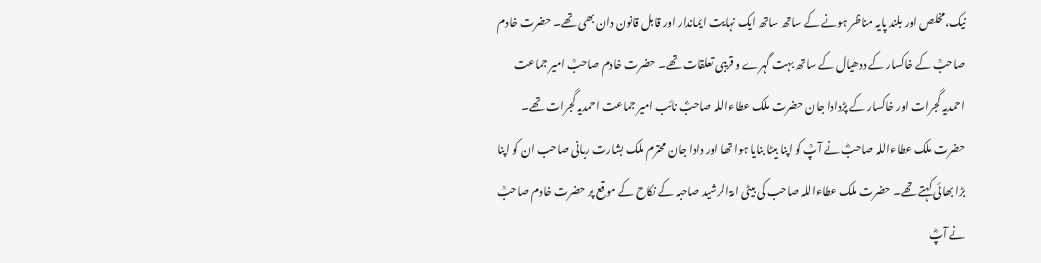نيک،مخلص اور بلند پايہ مناظر ہونے کے ساتھ ساتھ ايک نہايت ايماندار اور قابل قانون دان بھی تھے۔ حضرت خادم صاحبؒ کے خاکسار کے ددھيال کے ساتھ بہت گہرے و قريبی تعلقات تھے۔ حضرت خادم صاحبؒ امير جماعت احمديہ گجرات اور خاکسار کے پڑدادا جان حضرت ملک عطاءاللہ صاحبؓ نائب امير جماعت احمديہ گجرات تھے۔ حضرت ملک عطاءاللہ صاحبؓ نے آپؒ کو اپنا بيٹا بنايا ہوا تھا اور دادا جان محترم ملک بشارت ربانی صاحب ان کو اپنا بڑا بھائی کہتے تھے۔ حضرت ملک عطاءاللہ صاحب کی بيٹی امۃالرشيد صاحبہ کے نکاح کے موقع پر حضرت خادم صاحبؒ نے آپؓ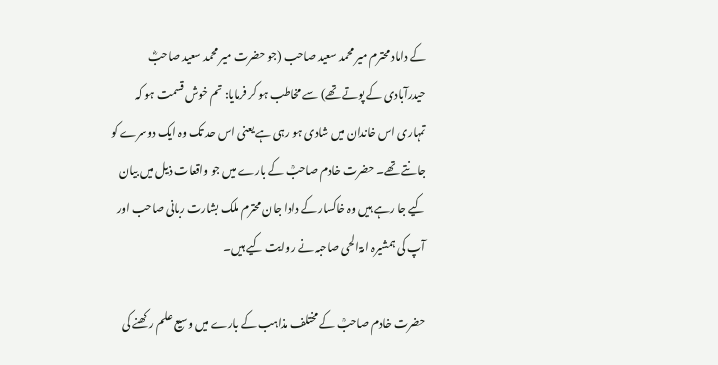کے داماد محترم میر محمد سعید صاحب (جو حضرت میر محمد سعید صاحبؓ حیدرآبادی کے پوتے تھے) سے مخاطب ہو کر فرمايا: تم خوش قسمت ہو کہ تمہاری اس خاندان ميں شادی ہو رہی ہے يعنی اس حد تک وہ ايک دوسرے کو جانتے تھے۔ حضرت خادم صاحبؒ کے بارے ميں جو واقعات ذيل ميں بيان کيے جا رہے ہيں وہ خاکسار کے دادا جان محترم ملک بشارت ربانی صاحب اور آپ کی ہمشیرہ امۃالحی صاحبہ نے روايت کيے ہيں۔

حضرت خادم صاحبؒ کے مختلف مذاہب کے بارے ميں وسيع علم رکھنے کی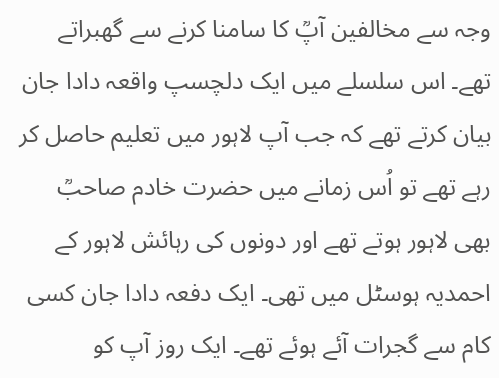وجہ سے مخالفين آپؒ کا سامنا کرنے سے گھبراتے تھے۔ اس سلسلے ميں ايک دلچسپ واقعہ دادا جان بيان کرتے تھے کہ جب آپ لاہور ميں تعليم حاصل کر رہے تھے تو اُس زمانے میں حضرت خادم صاحبؒ بھی لاہور ہوتے تھے اور دونوں کی رہائش لاہور کے احمديہ ہوسٹل ميں تھی۔ ايک دفعہ دادا جان کسی کام سے گجرات آئے ہوئے تھے۔ ايک روز آپ کو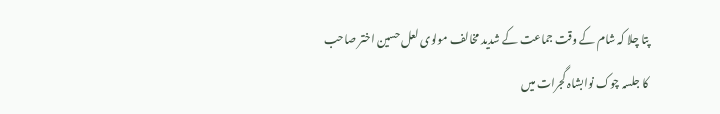پتا چلا کہ شام کے وقت جماعت کے شديد مخالف مولوی لعل حسين اختر صاحب کا جلسہ چوک نوابشاہ گجرات ميں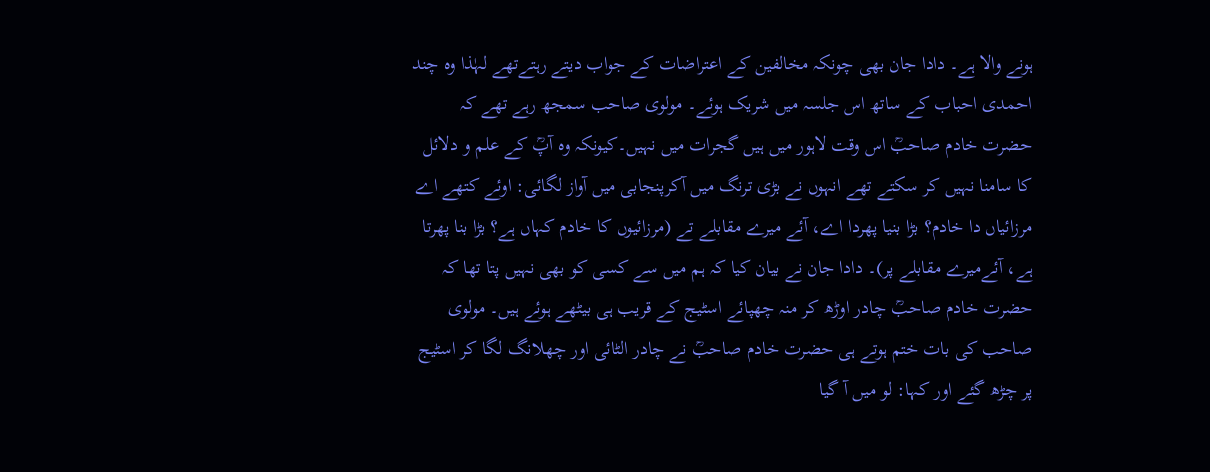ہونے والا ہے۔ دادا جان بھی چونکہ مخالفين کے اعتراضات کے جواب ديتے رہتےتھے لہٰذا وہ چند احمدی احباب کے ساتھ اس جلسہ ميں شريک ہوئے۔ مولوی صاحب سمجھ رہے تھے کہ حضرت خادم صاحبؒ اس وقت لاہور ميں ہيں گجرات ميں نہيں۔کيونکہ وہ آپؒ کے علم و دلائل کا سامنا نہيں کر سکتے تھے انہوں نے بڑی ترنگ ميں آکرپنجابی ميں آواز لگائی: اوئے کتھے اے مرزائياں دا خادم؟ بڑا بنيا پھردا اے، آئے ميرے مقابلے تے (مرزائيوں کا خادم کہاں ہے؟ بڑا بنا پھرتا ہے، آئےميرے مقابلے پر)۔ دادا جان نے بيان کيا کہ ہم ميں سے کسی کو بھی نہيں پتا تھا کہ حضرت خادم صاحبؒ چادر اوڑھ کر منہ چھپائے اسٹيج کے قريب ہی بيٹھے ہوئے ہيں۔ مولوی صاحب کی بات ختم ہوتے ہی حضرت خادم صاحبؒ نے چادر الٹائی اور چھلانگ لگا کر اسٹيج پر چڑھ گئے اور کہا: لو ميں آ گيا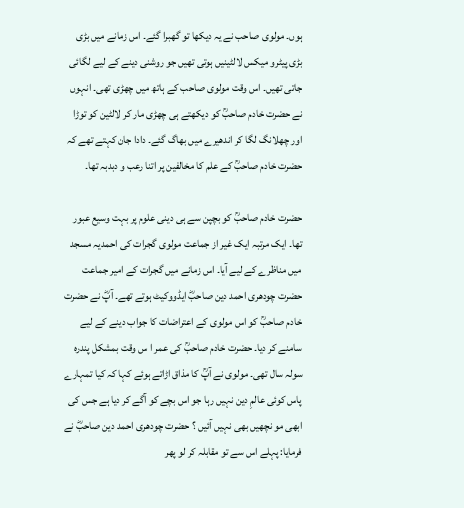ہوں۔ مولوی صاحب نے يہ ديکھا تو گھبرا گئے۔ اس زمانے ميں بڑی بڑی پيٹرو ميکس لالٹينیں ہوتی تھيں جو روشنی دينے کے لیے لگائی جاتی تھيں۔ اس وقت مولوی صاحب کے ہاتھ ميں چھڑی تھی۔ انہوں نے حضرت خادم صاحبؒ کو ديکھتے ہی چھڑی مار کر لالٹين کو توڑا اور چھلانگ لگا کر اندھيرے ميں بھاگ گئے۔ دادا جان کہتے تھے کہ حضرت خادم صاحبؒ کے علم کا مخالفين پر اتنا رعب و دبدبہ تھا۔

حضرت خادم صاحبؒ کو بچپن سے ہی دينی علوم پر بہت وسيع عبور تھا۔ ايک مرتبہ ايک غير از جماعت مولوی گجرات کی احمديہ مسجد ميں مناظرے کے لیے آيا۔ اس زمانے ميں گجرات کے امير جماعت حضرت چودھری احمد دين صاحبؓ ايڈووکيٹ ہوتے تھے۔ آپؓ نے حضرت خادم صاحبؒ کو اس مولوی کے اعتراضات کا جواب دينے کے لیے سامنے کر ديا۔ حضرت خادم صاحبؒ کی عمر ا س وقت بمشکل پندرہ سولہ سال تھی۔ مولوی نے آپؒ کا مذاق اڑاتے ہوئے کہا کہ کیا تمہارے پاس کوئی عالمِ دين نہيں رہا جو اس بچے کو آگے کر ديا ہے جس کی ابھی مو نچھيں بھی نہيں آئيں ؟ حضرت چودھری احمد دين صاحبؓ نے فرمايا: پہلے اس سے تو مقابلہ کر لو پھر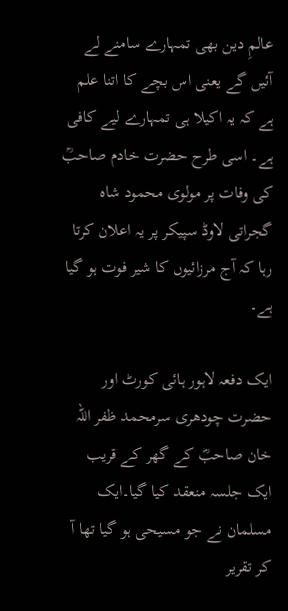عالمِ دين بھی تمہارے سامنے لے آئيں گے يعنی اس بچے کا اتنا علم ہے کہ يہ اکيلا ہی تمہارے لیے کافی ہے۔ اسی طرح حضرت خادم صاحبؒ کی وفات پر مولوی محمود شاہ گجراتی لاوڈ سپيکر پر يہ اعلان کرتا رہا کہ آج مرزائيوں کا شير فوت ہو گيا ہے۔

ايک دفعہ لاہور ہائی کورٹ اور حضرت چودھری سرمحمد ظفر اللہ خان صاحبؓ کے گھر کے قریب ايک جلسہ منعقد کيا گيا۔ايک مسلمان نے جو مسیحی ہو گيا تھا آ کر تقرير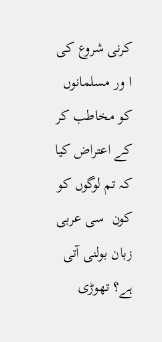کرنی شروع کی ا ور مسلمانوں کو مخاطب کر کے اعتراض کيا کہ تم لوگوں کو کون  سی عربی زبان بولنی آتی ہے؟ تھوڑی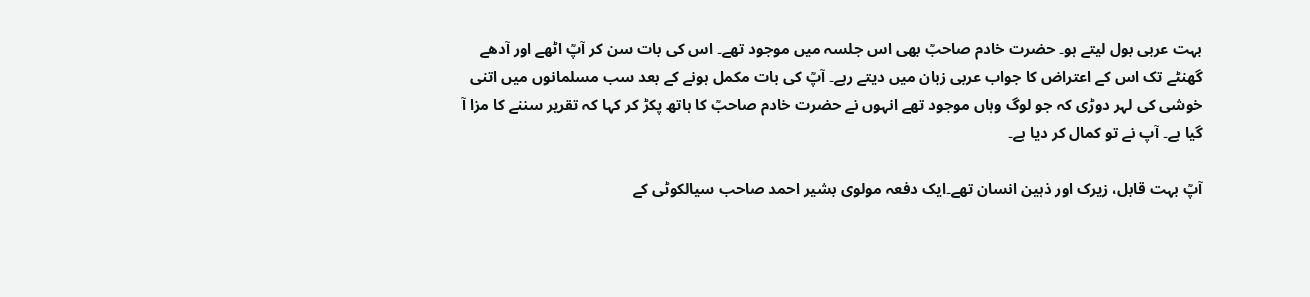بہت عربی بول ليتے ہو۔ حضرت خادم صاحبؒ بھی اس جلسہ ميں موجود تھے۔ اس کی بات سن کر آپؒ اٹھے اور آدھے گھنٹے تک اس کے اعتراض کا جواب عربی زبان ميں ديتے رہے۔ آپؒ کی بات مکمل ہونے کے بعد سب مسلمانوں ميں اتنی خوشی کی لہر دوڑی کہ جو لوگ وہاں موجود تھے انہوں نے حضرت خادم صاحبؒ کا ہاتھ پکڑ کر کہا کہ تقرير سننے کا مزا آ گيا ہے۔ آپ نے تو کمال کر ديا ہے۔

آپؒ بہت قابل، زيرک اور ذہين انسان تھے۔ايک دفعہ مولوی بشير احمد صاحب سيالکوٹی کے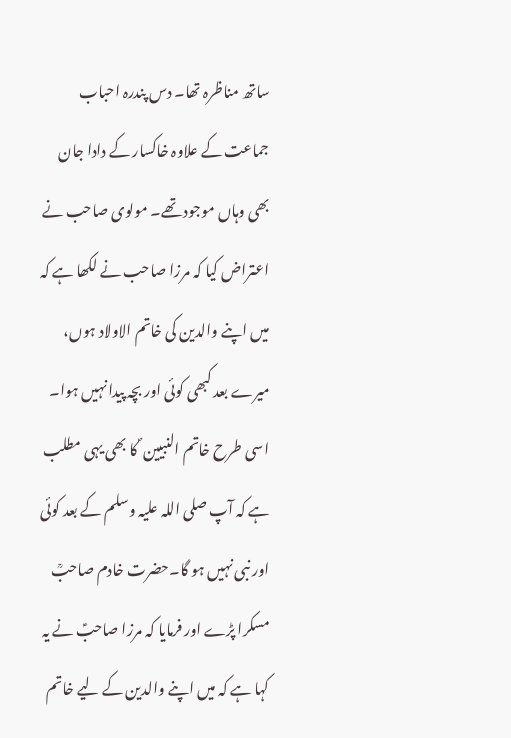ساتھ مناظرہ تھا۔ دس پندرہ احباب جماعت کے علاوہ خاکسار کے دادا جان بھی وہاں موجود تھے۔ مولوی صاحب نے اعتراض کيا کہ مرزا صاحب نے لکھا ہے کہ ميں اپنے والدين کی خاتم الاولاد ہوں، ميرے بعد کبھی کوئی اور بچہ پيدا نہيں ہوا۔ اسی طرح خاتم النبیین ؐ کا بھی يہی مطلب ہے کہ آپ صلی اللہ علیہ وسلم کے بعد کوئی اور نبی نہيں ہو گا۔حضرت خادم صاحبؒ مسکرا پڑے اور فرمايا کہ مرزا صاحبؑ نے يہ کہا ہے کہ ميں اپنے والدين کے لیے خاتم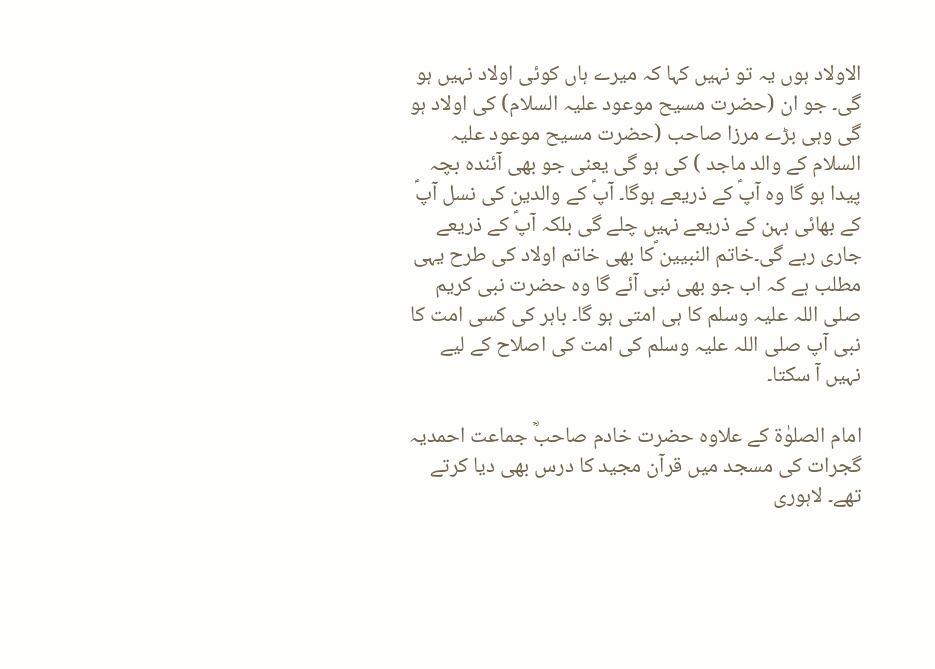الاولاد ہوں يہ تو نہيں کہا کہ ميرے ہاں کوئی اولاد نہيں ہو گی۔ جو ان (حضرت مسیح موعود عليہ السلام) کی اولاد ہو گی وہی بڑے مرزا صاحب (حضرت مسیح موعود عليہ السلام کے والد ماجد ) کی ہو گی يعنی جو بھی آئندہ بچہ پيدا ہو گا وہ آپؑ کے ذريعے ہوگا۔ آپؑ کے والدين کی نسل آپؑ کے بھائی بہن کے ذريعے نہيں چلے گی بلکہ آپؑ کے ذريعے جاری رہے گی۔خاتم النبیین ؐکا بھی خاتم اولاد کی طرح يہی مطلب ہے کہ اب جو بھی نبی آئے گا وہ حضرت نبی کريم صلی اللہ علیہ وسلم کا ہی امتی ہو گا۔ باہر کی کسی امت کا نبی آپ صلی اللہ علیہ وسلم کی امت کی اصلاح کے لیے نہيں آ سکتا۔

امام الصلوٰۃ کے علاوہ حضرت خادم صاحبؒ جماعت احمديہ گجرات کی مسجد ميں قرآن مجيد کا درس بھی ديا کرتے تھے۔ لاہوری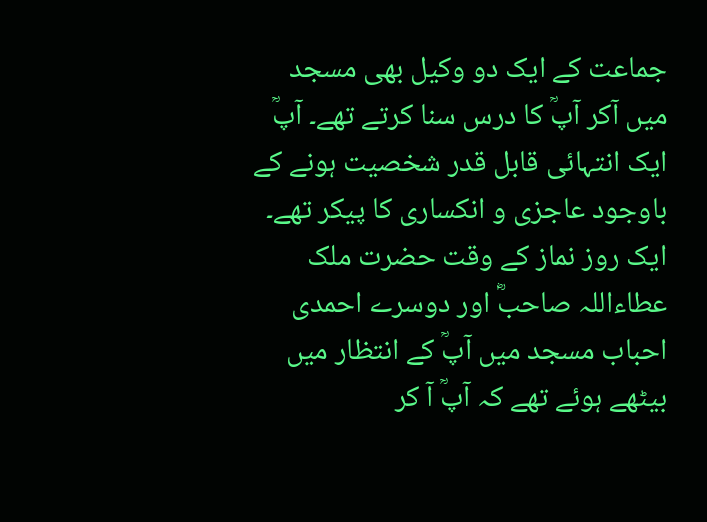جماعت کے ايک دو وکيل بھی مسجد ميں آکر آپؒ کا درس سنا کرتے تھے۔ آپؒ ايک انتہائی قابل قدر شخصيت ہونے کے باوجود عاجزی و انکساری کا پيکر تھے۔ ايک روز نماز کے وقت حضرت ملک عطاءاللہ صاحبؓ اور دوسرے احمدی احباب مسجد ميں آپؒ کے انتظار ميں بيٹھے ہوئے تھے کہ آپؒ آ کر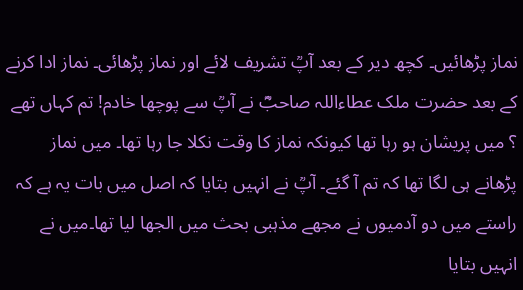نماز پڑھائيں۔ کچھ دير کے بعد آپؒ تشريف لائے اور نماز پڑھائی۔ نماز ادا کرنے کے بعد حضرت ملک عطاءاللہ صاحبؓ نے آپؒ سے پوچھا خادم! تم کہاں تھے ؟ ميں پريشان ہو رہا تھا کيونکہ نماز کا وقت نکلا جا رہا تھا۔ ميں نماز پڑھانے ہی لگا تھا کہ تم آ گئے۔ آپؒ نے انہيں بتايا کہ اصل ميں بات يہ ہے کہ راستے ميں دو آدميوں نے مجھے مذہبی بحث ميں الجھا ليا تھا۔ميں نے انہيں بتايا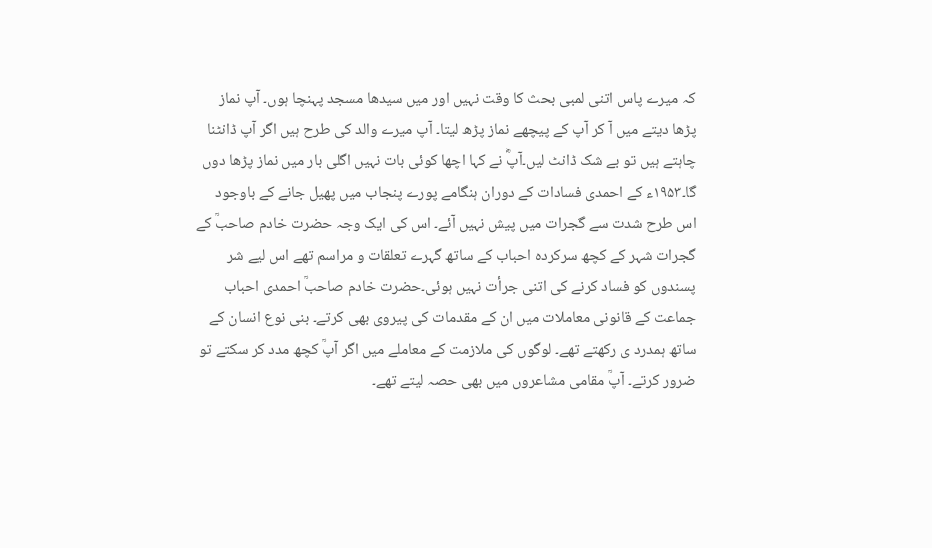کہ ميرے پاس اتنی لمبی بحث کا وقت نہيں اور ميں سيدھا مسجد پہنچا ہوں۔ آپ نماز پڑھا ديتے ميں آ کر آپ کے پيچھے نماز پڑھ ليتا۔ آپ ميرے والد کی طرح ہيں اگر آپ ڈانٹنا چاہتے ہيں تو بے شک ڈانٹ ليں۔آپؓ نے کہا اچھا کوئی بات نہيں اگلی بار ميں نماز پڑھا دوں گا۔۱۹۵۳ء کے احمدی فسادات کے دوران ہنگامے پورے پنجاب میں پھيل جانے کے باوجود اس طرح شدت سے گجرات ميں پيش نہيں آئے۔ اس کی ايک وجہ حضرت خادم صاحبؒ کے گجرات شہر کے کچھ سرکردہ احباب کے ساتھ گہرے تعلقات و مراسم تھے اس لیے شر پسندوں کو فساد کرنے کی اتنی جرأت نہيں ہوئی۔حضرت خادم صاحبؒ احمدی احباب جماعت کے قانونی معاملات ميں ان کے مقدمات کی پيروی بھی کرتے۔ بنی نوع انسان کے ساتھ ہمدرد ی رکھتے تھے۔ لوگوں کی ملازمت کے معاملے ميں اگر آپؒ کچھ مدد کر سکتے تو ضرور کرتے۔ آپؒ مقامی مشاعروں ميں بھی حصہ ليتے تھے۔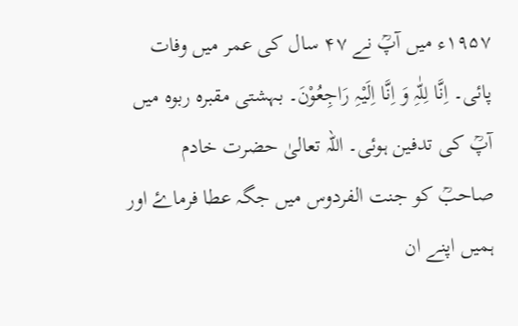۱۹۵۷ء ميں آپؒ نے ۴۷ سال کی عمر ميں وفات پائی۔ اِنَّا لِلّٰہِ وَ اِنَّا اِلَيْہِ رَاجِعُوْنَ۔ بہشتی مقبرہ ربوہ ميں آپؒ کی تدفين ہوئی۔ اللہ تعالیٰ حضرت خادم صاحبؒ کو جنت الفردوس ميں جگہ عطا فرماۓ اور ہميں اپنے ان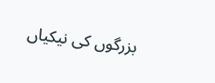بزرگوں کی نيکياں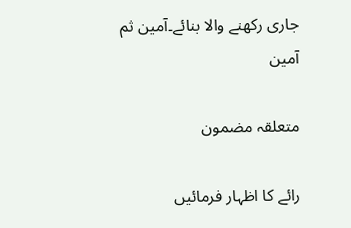جاری رکھنے والا بنائے۔آمين ثم آمين

متعلقہ مضمون

رائے کا اظہار فرمائیں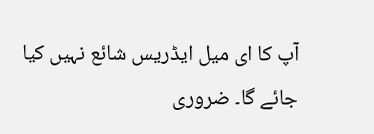آپ کا ای میل ایڈریس شائع نہیں کیا جائے گا۔ ضروری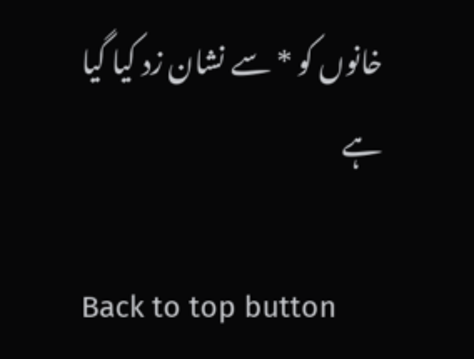خانوں کو * سے نشان زد کیا گیا ہے

Back to top button